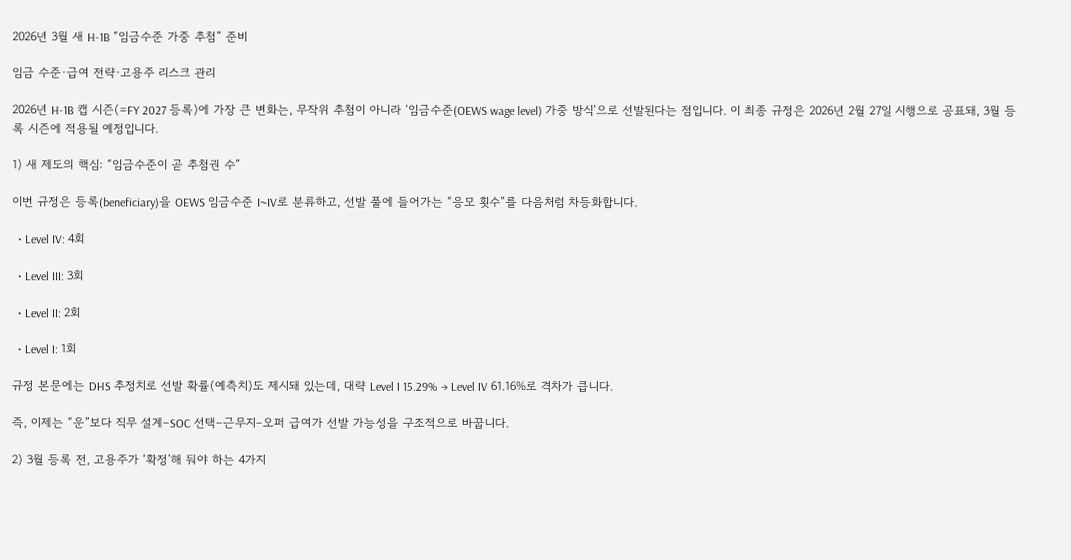2026년 3월 새 H-1B “임금수준 가중 추첨” 준비

임금 수준·급여 전략·고용주 리스크 관리

2026년 H-1B 캡 시즌(=FY 2027 등록)에 가장 큰 변화는, 무작위 추첨이 아니라 ‘임금수준(OEWS wage level) 가중 방식’으로 선발된다는 점입니다. 이 최종 규정은 2026년 2월 27일 시행으로 공표돼, 3월 등록 시즌에 적용될 예정입니다.

1) 새 제도의 핵심: “임금수준이 곧 추첨권 수”

이번 규정은 등록(beneficiary)을 OEWS 임금수준 I~IV로 분류하고, 선발 풀에 들어가는 “응모 횟수”를 다음처럼 차등화합니다.

  • Level IV: 4회

  • Level III: 3회

  • Level II: 2회

  • Level I: 1회

규정 본문에는 DHS 추정치로 선발 확률(예측치)도 제시돼 있는데, 대략 Level I 15.29% → Level IV 61.16%로 격차가 큽니다.

즉, 이제는 “운”보다 직무 설계–SOC 선택–근무지–오퍼 급여가 선발 가능성을 구조적으로 바꿉니다.

2) 3월 등록 전, 고용주가 ‘확정’해 둬야 하는 4가지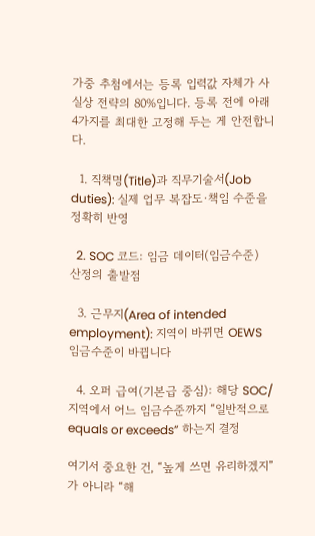가중 추첨에서는 등록 입력값 자체가 사실상 전략의 80%입니다. 등록 전에 아래 4가지를 최대한 고정해 두는 게 안전합니다.

  1. 직책명(Title)과 직무기술서(Job duties): 실제 업무 복잡도·책임 수준을 정확히 반영

  2. SOC 코드: 임금 데이터(임금수준) 산정의 출발점

  3. 근무지(Area of intended employment): 지역이 바뀌면 OEWS 임금수준이 바뀝니다

  4. 오퍼 급여(기본급 중심): 해당 SOC/지역에서 어느 임금수준까지 “일반적으로 equals or exceeds” 하는지 결정

여기서 중요한 건, “높게 쓰면 유리하겠지”가 아니라 “해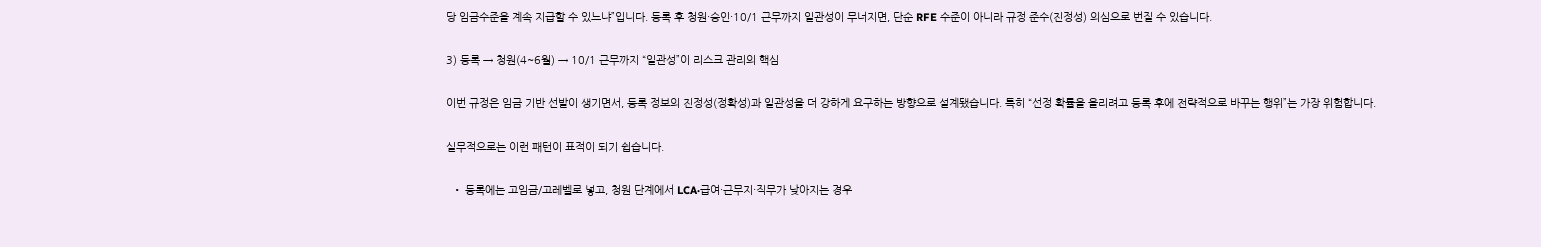당 임금수준을 계속 지급할 수 있느냐”입니다. 등록 후 청원·승인·10/1 근무까지 일관성이 무너지면, 단순 RFE 수준이 아니라 규정 준수(진정성) 의심으로 번질 수 있습니다.

3) 등록 → 청원(4~6월) → 10/1 근무까지 “일관성”이 리스크 관리의 핵심

이번 규정은 임금 기반 선발이 생기면서, 등록 정보의 진정성(정확성)과 일관성을 더 강하게 요구하는 방향으로 설계됐습니다. 특히 “선정 확률을 올리려고 등록 후에 전략적으로 바꾸는 행위”는 가장 위험합니다.

실무적으로는 이런 패턴이 표적이 되기 쉽습니다.

  • 등록에는 고임금/고레벨로 넣고, 청원 단계에서 LCA·급여·근무지·직무가 낮아지는 경우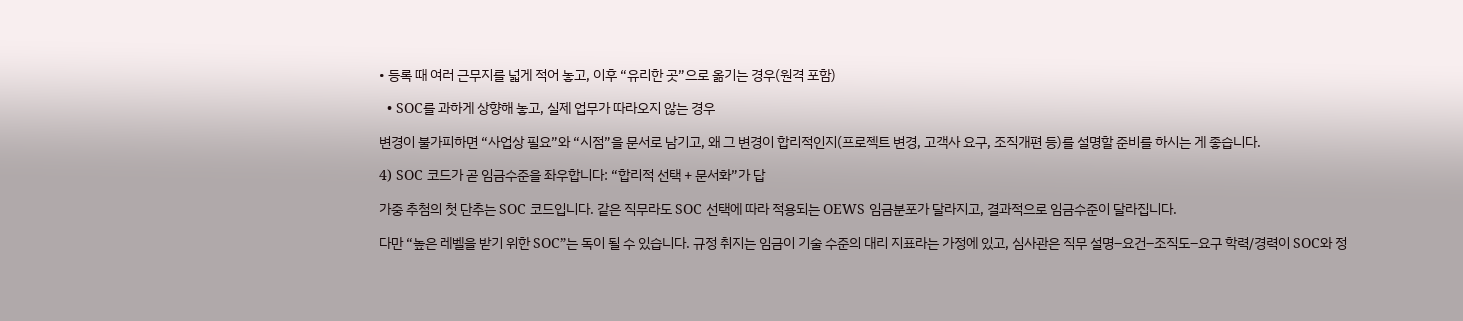• 등록 때 여러 근무지를 넓게 적어 놓고, 이후 “유리한 곳”으로 옮기는 경우(원격 포함)

  • SOC를 과하게 상향해 놓고, 실제 업무가 따라오지 않는 경우

변경이 불가피하면 “사업상 필요”와 “시점”을 문서로 남기고, 왜 그 변경이 합리적인지(프로젝트 변경, 고객사 요구, 조직개편 등)를 설명할 준비를 하시는 게 좋습니다.

4) SOC 코드가 곧 임금수준을 좌우합니다: “합리적 선택 + 문서화”가 답

가중 추첨의 첫 단추는 SOC 코드입니다. 같은 직무라도 SOC 선택에 따라 적용되는 OEWS 임금분포가 달라지고, 결과적으로 임금수준이 달라집니다.

다만 “높은 레벨을 받기 위한 SOC”는 독이 될 수 있습니다. 규정 취지는 임금이 기술 수준의 대리 지표라는 가정에 있고, 심사관은 직무 설명–요건–조직도–요구 학력/경력이 SOC와 정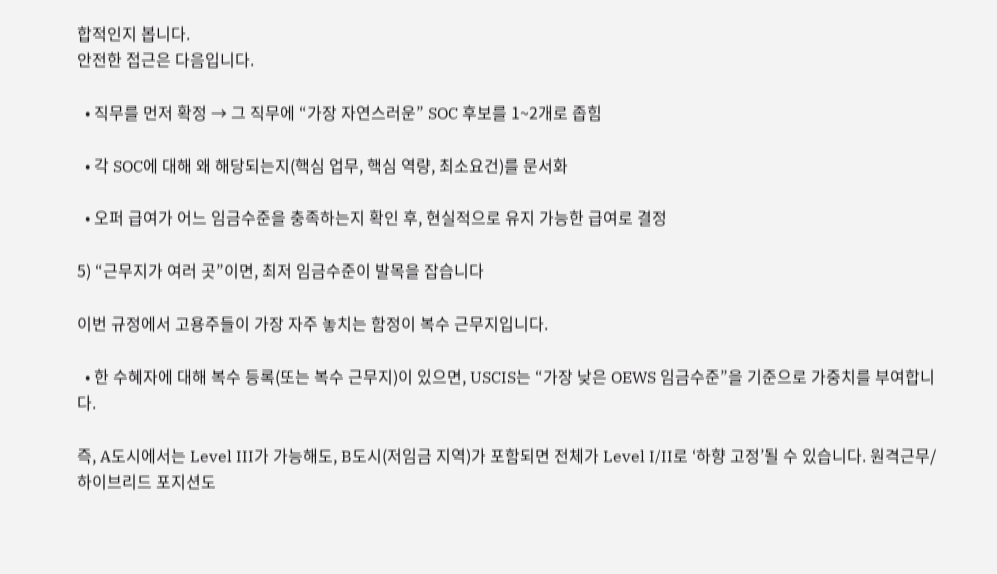합적인지 봅니다.
안전한 접근은 다음입니다.

  • 직무를 먼저 확정 → 그 직무에 “가장 자연스러운” SOC 후보를 1~2개로 좁힘

  • 각 SOC에 대해 왜 해당되는지(핵심 업무, 핵심 역량, 최소요건)를 문서화

  • 오퍼 급여가 어느 임금수준을 충족하는지 확인 후, 현실적으로 유지 가능한 급여로 결정

5) “근무지가 여러 곳”이면, 최저 임금수준이 발목을 잡습니다

이번 규정에서 고용주들이 가장 자주 놓치는 함정이 복수 근무지입니다.

  • 한 수혜자에 대해 복수 등록(또는 복수 근무지)이 있으면, USCIS는 “가장 낮은 OEWS 임금수준”을 기준으로 가중치를 부여합니다.

즉, A도시에서는 Level III가 가능해도, B도시(저임금 지역)가 포함되면 전체가 Level I/II로 ‘하향 고정’될 수 있습니다. 원격근무/하이브리드 포지션도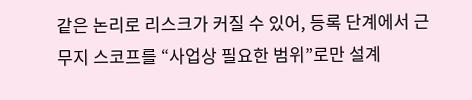같은 논리로 리스크가 커질 수 있어, 등록 단계에서 근무지 스코프를 “사업상 필요한 범위”로만 설계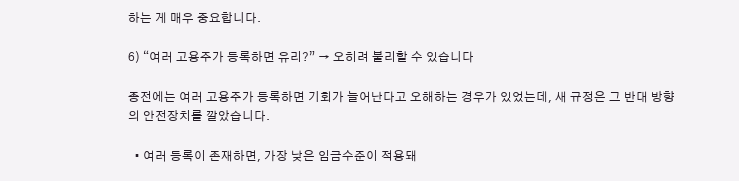하는 게 매우 중요합니다.

6) “여러 고용주가 등록하면 유리?” → 오히려 불리할 수 있습니다

종전에는 여러 고용주가 등록하면 기회가 늘어난다고 오해하는 경우가 있었는데, 새 규정은 그 반대 방향의 안전장치를 깔았습니다.

  • 여러 등록이 존재하면, 가장 낮은 임금수준이 적용돼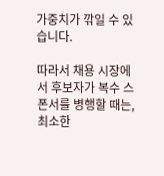가중치가 깎일 수 있습니다.

따라서 채용 시장에서 후보자가 복수 스폰서를 병행할 때는, 최소한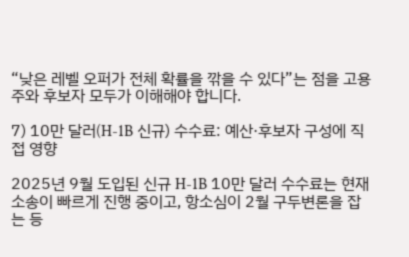“낮은 레벨 오퍼가 전체 확률을 깎을 수 있다”는 점을 고용주와 후보자 모두가 이해해야 합니다.

7) 10만 달러(H-1B 신규) 수수료: 예산·후보자 구성에 직접 영향

2025년 9월 도입된 신규 H-1B 10만 달러 수수료는 현재 소송이 빠르게 진행 중이고, 항소심이 2월 구두변론을 잡는 등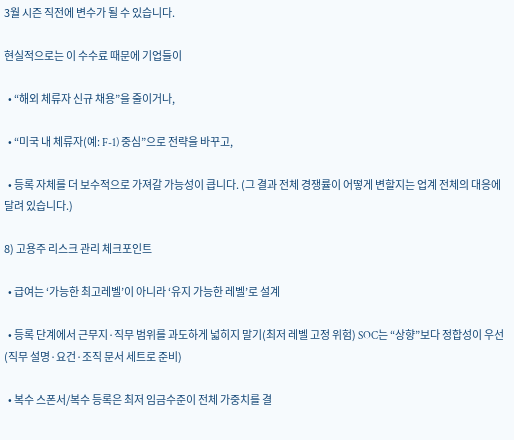3월 시즌 직전에 변수가 될 수 있습니다.

현실적으로는 이 수수료 때문에 기업들이

  • “해외 체류자 신규 채용”을 줄이거나,

  • “미국 내 체류자(예: F-1) 중심”으로 전략을 바꾸고,

  • 등록 자체를 더 보수적으로 가져갈 가능성이 큽니다. (그 결과 전체 경쟁률이 어떻게 변할지는 업계 전체의 대응에 달려 있습니다.)

8) 고용주 리스크 관리 체크포인트

  • 급여는 ‘가능한 최고레벨’이 아니라 ‘유지 가능한 레벨’로 설계

  • 등록 단계에서 근무지·직무 범위를 과도하게 넓히지 말기(최저 레벨 고정 위험) SOC는 “상향”보다 정합성이 우선(직무 설명·요건·조직 문서 세트로 준비)

  • 복수 스폰서/복수 등록은 최저 임금수준이 전체 가중치를 결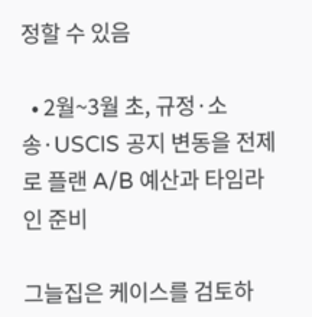정할 수 있음

  • 2월~3월 초, 규정·소송·USCIS 공지 변동을 전제로 플랜 A/B 예산과 타임라인 준비

그늘집은 케이스를 검토하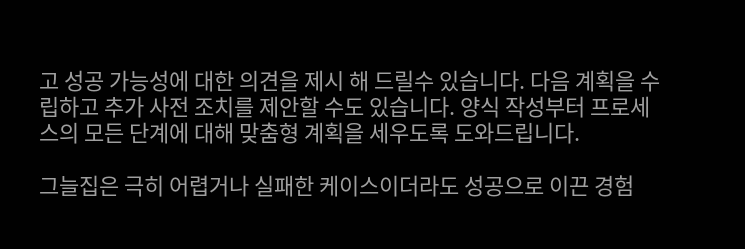고 성공 가능성에 대한 의견을 제시 해 드릴수 있습니다. 다음 계획을 수립하고 추가 사전 조치를 제안할 수도 있습니다. 양식 작성부터 프로세스의 모든 단계에 대해 맞춤형 계획을 세우도록 도와드립니다.

그늘집은 극히 어렵거나 실패한 케이스이더라도 성공으로 이끈 경험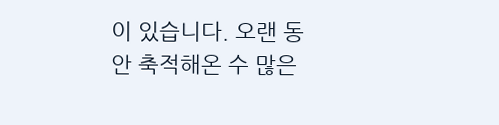이 있습니다. 오랜 동안 축적해온 수 많은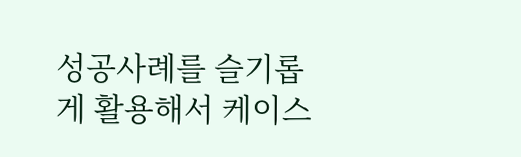성공사례를 슬기롭게 활용해서 케이스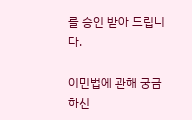를 승인 받아 드립니다.

이민법에 관해 궁금하신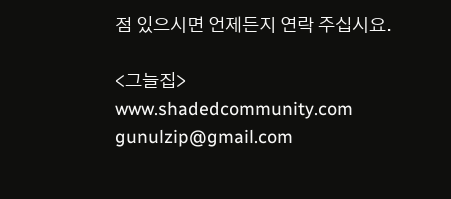점 있으시면 언제든지 연락 주십시요.

<그늘집>
www.shadedcommunity.com
gunulzip@gmail.com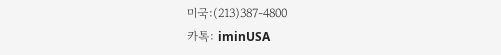미국:(213)387-4800
카톡: iminUSA